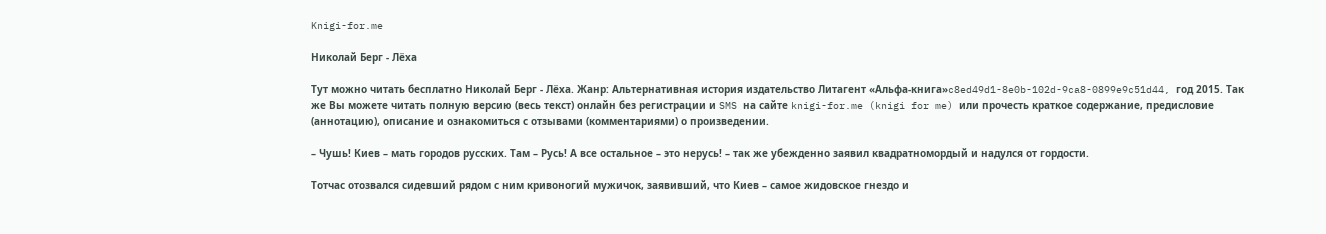Knigi-for.me

Николай Берг - Лёха

Тут можно читать бесплатно Николай Берг - Лёха. Жанр: Альтернативная история издательство Литагент «Альфа-книга»c8ed49d1-8e0b-102d-9ca8-0899e9c51d44, год 2015. Так же Вы можете читать полную версию (весь текст) онлайн без регистрации и SMS на сайте knigi-for.me (knigi for me) или прочесть краткое содержание, предисловие (аннотацию), описание и ознакомиться с отзывами (комментариями) о произведении.

– Чушь! Киев – мать городов русских. Там – Русь! А все остальное – это нерусь! – так же убежденно заявил квадратномордый и надулся от гордости.

Тотчас отозвался сидевший рядом с ним кривоногий мужичок, заявивший, что Киев – самое жидовское гнездо и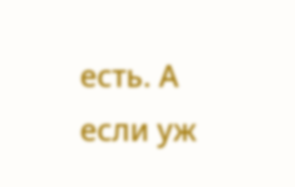есть. А если уж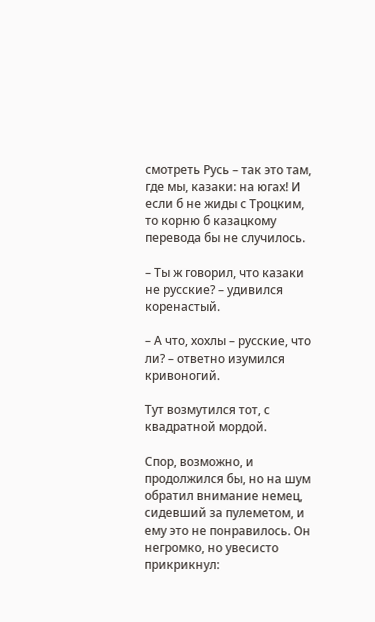смотреть Русь – так это там, где мы, казаки: на югах! И если б не жиды с Троцким, то корню б казацкому перевода бы не случилось.

– Ты ж говорил, что казаки не русские? – удивился коренастый.

– А что, хохлы – русские, что ли? – ответно изумился кривоногий.

Тут возмутился тот, с квадратной мордой.

Спор, возможно, и продолжился бы, но на шум обратил внимание немец, сидевший за пулеметом, и ему это не понравилось. Он негромко, но увесисто прикрикнул: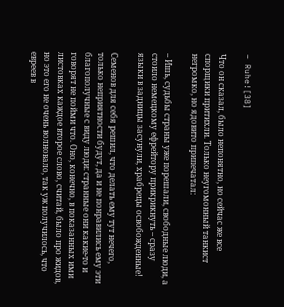– Ruhe![38]

Что он сказал, было непонятно, но сейчас же все спорщики притихли. Только неугомонный танкист негромко, но ядовито припечатал:

– Ишь, судьбы страны уже порешали, свободные люди, а стоило немецкому ефрейтору прикрикнуть – сразу языки в задницы засунули, храбрецы освобожденные!

Семенов для себя решил, что делать ему тут нечего, только неприятности будут, да и не понравились ему эти благополучные с виду люди: странные они какие-то и говорят не пойми что. Оно, конечно, в показанных ими листовках каждое второе слово, считай, было про жидов, но это его не очень волновало, так уж получилось, что евреев в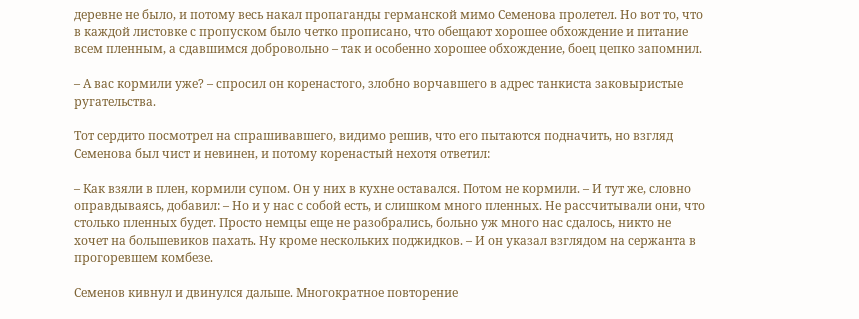деревне не было, и потому весь накал пропаганды германской мимо Семенова пролетел. Но вот то, что в каждой листовке с пропуском было четко прописано, что обещают хорошее обхождение и питание всем пленным, а сдавшимся добровольно – так и особенно хорошее обхождение, боец цепко запомнил.

– А вас кормили уже? – спросил он коренастого, злобно ворчавшего в адрес танкиста заковыристые ругательства.

Тот сердито посмотрел на спрашивавшего, видимо решив, что его пытаются подначить, но взгляд Семенова был чист и невинен, и потому коренастый нехотя ответил:

– Как взяли в плен, кормили супом. Он у них в кухне оставался. Потом не кормили. – И тут же, словно оправдываясь, добавил: – Но и у нас с собой есть, и слишком много пленных. Не рассчитывали они, что столько пленных будет. Просто немцы еще не разобрались, больно уж много нас сдалось, никто не хочет на большевиков пахать. Ну кроме нескольких поджидков. – И он указал взглядом на сержанта в прогоревшем комбезе.

Семенов кивнул и двинулся дальше. Многократное повторение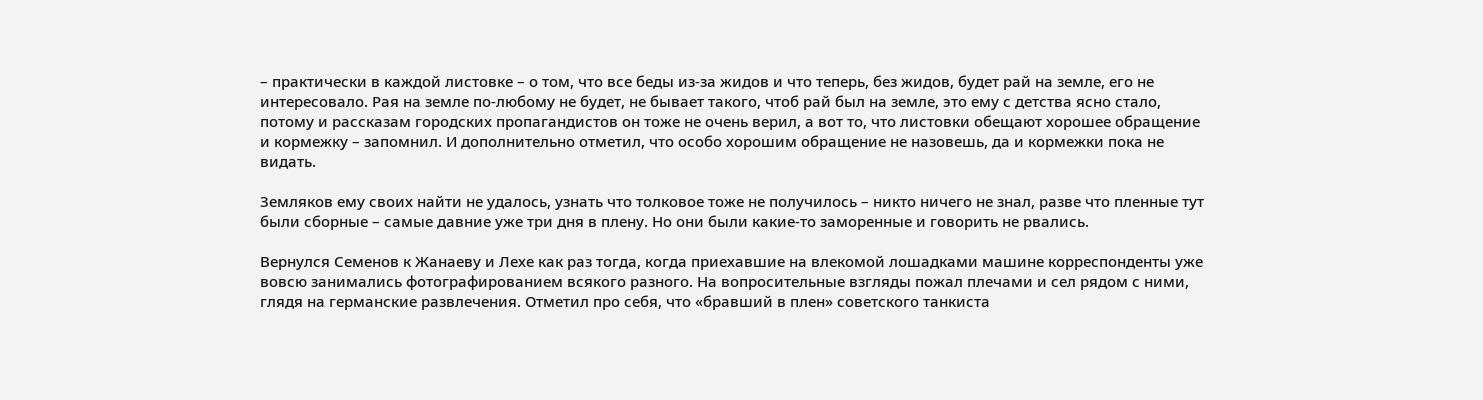– практически в каждой листовке – о том, что все беды из-за жидов и что теперь, без жидов, будет рай на земле, его не интересовало. Рая на земле по-любому не будет, не бывает такого, чтоб рай был на земле, это ему с детства ясно стало, потому и рассказам городских пропагандистов он тоже не очень верил, а вот то, что листовки обещают хорошее обращение и кормежку – запомнил. И дополнительно отметил, что особо хорошим обращение не назовешь, да и кормежки пока не видать.

Земляков ему своих найти не удалось, узнать что толковое тоже не получилось – никто ничего не знал, разве что пленные тут были сборные – самые давние уже три дня в плену. Но они были какие-то заморенные и говорить не рвались.

Вернулся Семенов к Жанаеву и Лехе как раз тогда, когда приехавшие на влекомой лошадками машине корреспонденты уже вовсю занимались фотографированием всякого разного. На вопросительные взгляды пожал плечами и сел рядом с ними, глядя на германские развлечения. Отметил про себя, что «бравший в плен» советского танкиста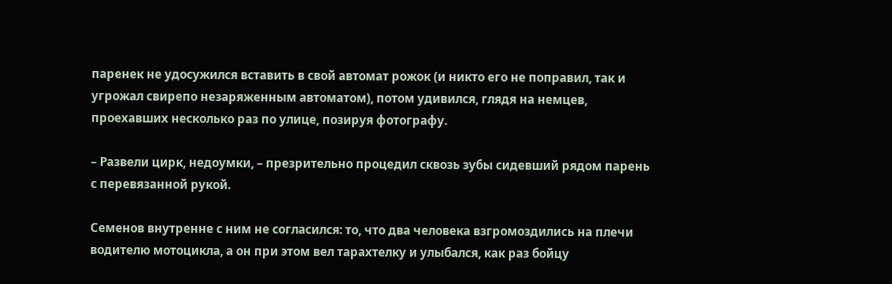паренек не удосужился вставить в свой автомат рожок (и никто его не поправил, так и угрожал свирепо незаряженным автоматом), потом удивился, глядя на немцев, проехавших несколько раз по улице, позируя фотографу.

– Развели цирк, недоумки, – презрительно процедил сквозь зубы сидевший рядом парень с перевязанной рукой.

Семенов внутренне с ним не согласился: то, что два человека взгромоздились на плечи водителю мотоцикла, а он при этом вел тарахтелку и улыбался, как раз бойцу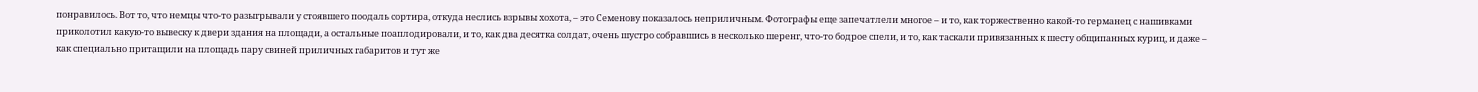понравилось. Вот то, что немцы что-то разыгрывали у стоявшего поодаль сортира, откуда неслись взрывы хохота, – это Семенову показалось неприличным. Фотографы еще запечатлели многое – и то, как торжественно какой-то германец с нашивками приколотил какую-то вывеску к двери здания на площади, а остальные поаплодировали, и то, как два десятка солдат, очень шустро собравшись в несколько шеренг, что-то бодрое спели, и то, как таскали привязанных к шесту общипанных куриц, и даже – как специально притащили на площадь пару свиней приличных габаритов и тут же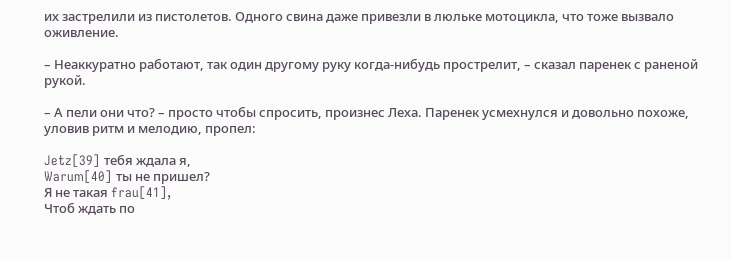их застрелили из пистолетов. Одного свина даже привезли в люльке мотоцикла, что тоже вызвало оживление.

– Неаккуратно работают, так один другому руку когда-нибудь прострелит, – сказал паренек с раненой рукой.

– А пели они что? – просто чтобы спросить, произнес Леха. Паренек усмехнулся и довольно похоже, уловив ритм и мелодию, пропел:

Jetz[39] тебя ждала я,
Warum[40] ты не пришел?
Я не такая frau[41],
Чтоб ждать по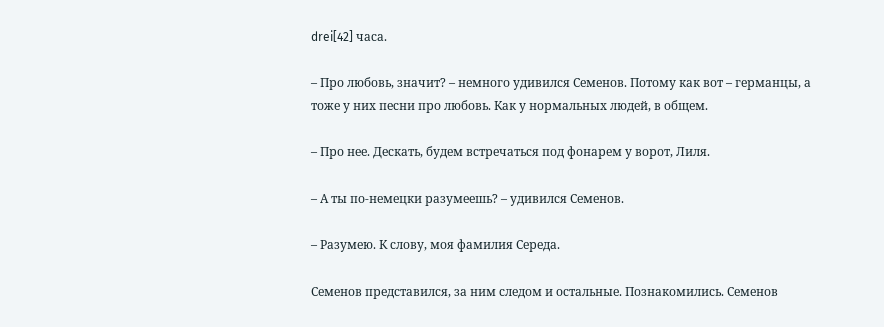drei[42] часа.

– Про любовь, значит? – немного удивился Семенов. Потому как вот – германцы, а тоже у них песни про любовь. Как у нормальных людей, в общем.

– Про нее. Дескать, будем встречаться под фонарем у ворот, Лиля.

– А ты по-немецки разумеешь? – удивился Семенов.

– Разумею. К слову, моя фамилия Середа.

Семенов представился, за ним следом и остальные. Познакомились. Семенов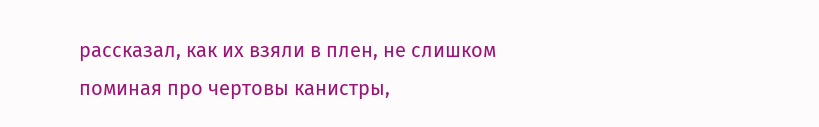рассказал, как их взяли в плен, не слишком поминая про чертовы канистры,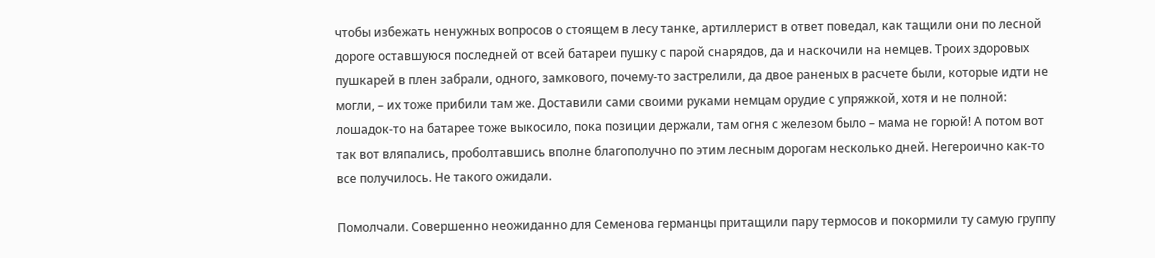чтобы избежать ненужных вопросов о стоящем в лесу танке, артиллерист в ответ поведал, как тащили они по лесной дороге оставшуюся последней от всей батареи пушку с парой снарядов, да и наскочили на немцев. Троих здоровых пушкарей в плен забрали, одного, замкового, почему-то застрелили, да двое раненых в расчете были, которые идти не могли, – их тоже прибили там же. Доставили сами своими руками немцам орудие с упряжкой, хотя и не полной: лошадок-то на батарее тоже выкосило, пока позиции держали, там огня с железом было – мама не горюй! А потом вот так вот вляпались, проболтавшись вполне благополучно по этим лесным дорогам несколько дней. Негероично как-то все получилось. Не такого ожидали.

Помолчали. Совершенно неожиданно для Семенова германцы притащили пару термосов и покормили ту самую группу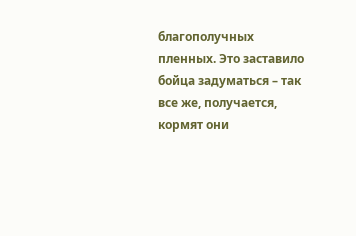благополучных пленных. Это заставило бойца задуматься – так все же, получается, кормят они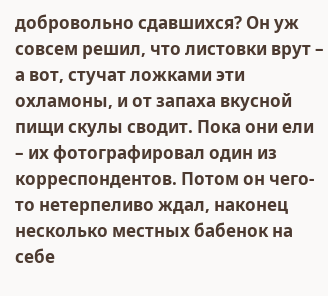добровольно сдавшихся? Он уж совсем решил, что листовки врут – а вот, стучат ложками эти охламоны, и от запаха вкусной пищи скулы сводит. Пока они ели – их фотографировал один из корреспондентов. Потом он чего-то нетерпеливо ждал, наконец несколько местных бабенок на себе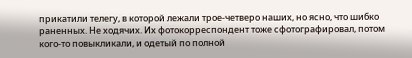прикатили телегу, в которой лежали трое-четверо наших, но ясно, что шибко раненных. Не ходячих. Их фотокорреспондент тоже сфотографировал, потом кого-то повыкликали, и одетый по полной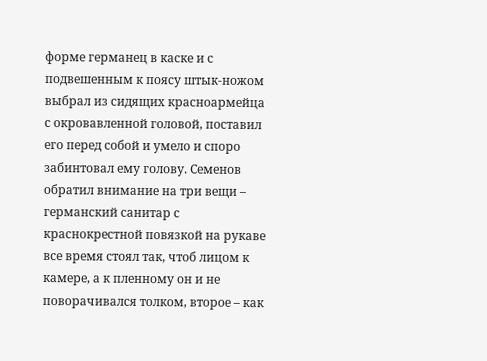форме германец в каске и с подвешенным к поясу штык-ножом выбрал из сидящих красноармейца с окровавленной головой, поставил его перед собой и умело и споро забинтовал ему голову. Семенов обратил внимание на три вещи – германский санитар с краснокрестной повязкой на рукаве все время стоял так, чтоб лицом к камере, а к пленному он и не поворачивался толком, второе – как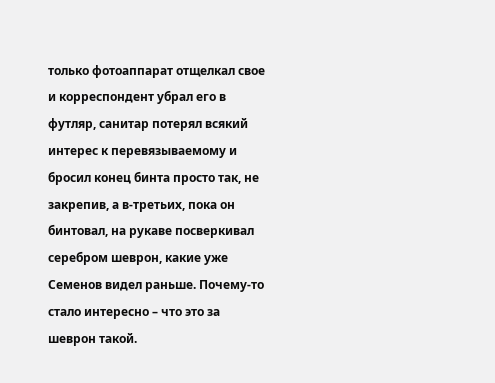только фотоаппарат отщелкал свое и корреспондент убрал его в футляр, санитар потерял всякий интерес к перевязываемому и бросил конец бинта просто так, не закрепив, а в-третьих, пока он бинтовал, на рукаве посверкивал серебром шеврон, какие уже Семенов видел раньше. Почему-то стало интересно – что это за шеврон такой.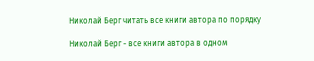Николай Берг читать все книги автора по порядку

Николай Берг - все книги автора в одном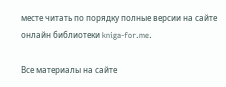месте читать по порядку полные версии на сайте онлайн библиотеки kniga-for.me.

Все материалы на сайте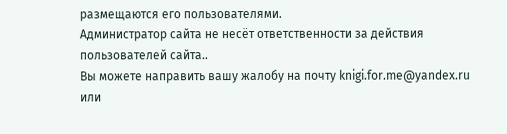размещаются его пользователями.
Администратор сайта не несёт ответственности за действия пользователей сайта..
Вы можете направить вашу жалобу на почту knigi.for.me@yandex.ru или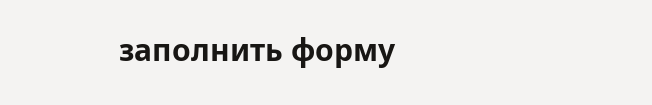заполнить форму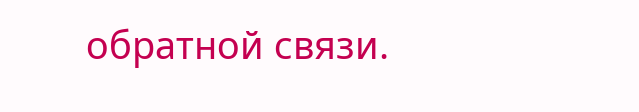обратной связи.